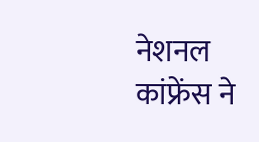नेशनल कांफ्रेंस ने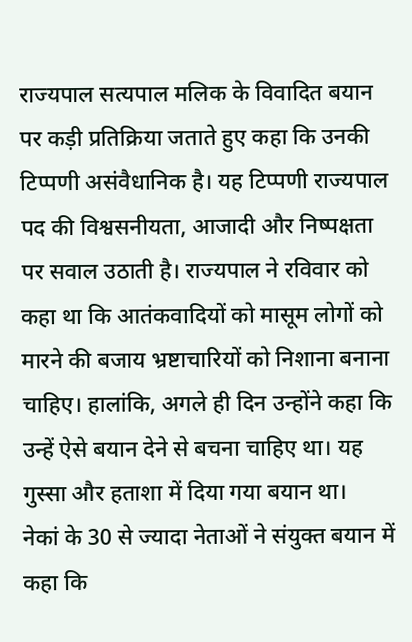राज्यपाल सत्यपाल मलिक के विवादित बयान पर कड़ी प्रतिक्रिया जताते हुए कहा कि उनकी टिप्पणी असंवैधानिक है। यह टिप्पणी राज्यपाल पद की विश्वसनीयता, आजादी और निष्पक्षता पर सवाल उठाती है। राज्यपाल ने रविवार को कहा था कि आतंकवादियों को मासूम लोगों को मारने की बजाय भ्रष्टाचारियों को निशाना बनाना चाहिए। हालांकि, अगले ही दिन उन्होंने कहा कि उन्हें ऐसे बयान देने से बचना चाहिए था। यह गुस्सा और हताशा में दिया गया बयान था।
नेकां के 30 से ज्यादा नेताओं ने संयुक्त बयान में कहा कि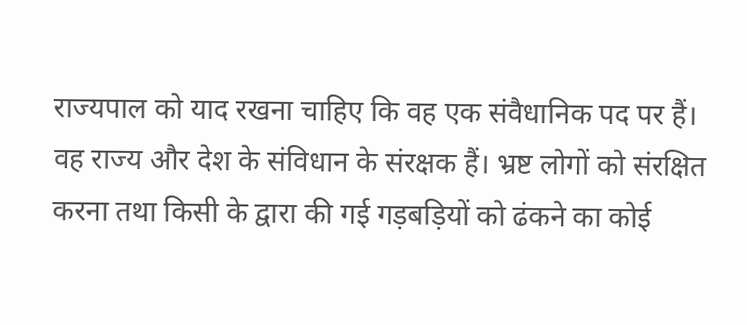राज्यपाल को याद रखना चाहिए कि वह एक संवैधानिक पद पर हैं। वह राज्य और देश के संविधान के संरक्षक हैं। भ्रष्ट लोगों को संरक्षित करना तथा किसी के द्वारा की गई गड़बड़ियों को ढंकने का कोई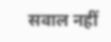सवाल नहीं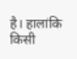है। हालांकि किसी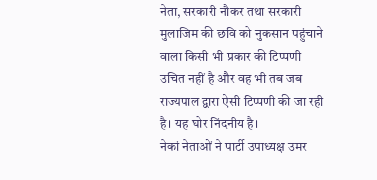नेता, सरकारी नौकर तथा सरकारी मुलाजिम की छवि को नुकसान पहुंचाने वाला किसी भी प्रकार की टिप्पणी उचित नहीं है और वह भी तब जब राज्यपाल द्वारा ऐसी टिप्पणी की जा रही है। यह घोर निंदनीय है।
नेकां नेताओं ने पार्टी उपाध्यक्ष उमर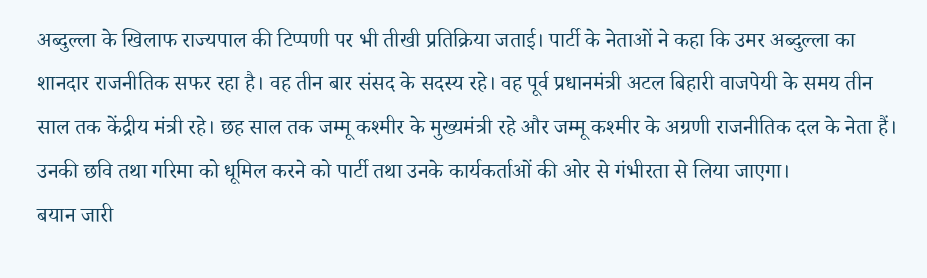अब्दुल्ला के खिलाफ राज्यपाल की टिप्पणी पर भी तीखी प्रतिक्रिया जताई। पार्टी के नेताओं ने कहा कि उमर अब्दुल्ला का शानदार राजनीतिक सफर रहा है। वह तीन बार संसद के सदस्य रहे। वह पूर्व प्रधानमंत्री अटल बिहारी वाजपेयी के समय तीन साल तक केंद्रीय मंत्री रहे। छह साल तक जम्मू कश्मीर के मुख्यमंत्री रहे और जम्मू कश्मीर के अग्रणी राजनीतिक दल के नेता हैं। उनकी छवि तथा गरिमा को धूमिल करने को पार्टी तथा उनके कार्यकर्ताओं की ओर से गंभीरता से लिया जाएगा।
बयान जारी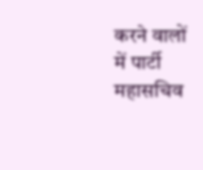करने वालों में पार्टी महासचिव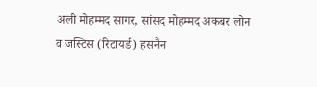अली मोहम्मद सागर, सांसद मोहम्मद अकबर लोन व जस्टिस (रिटायर्ड) हसनैन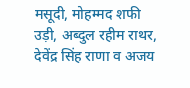मसूदी, मोहम्मद शफी उड़ी, अब्दुल रहीम राथर, देवेंद्र सिंह राणा व अजय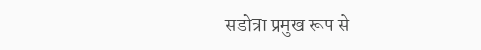सडोत्रा प्रमुख रूप से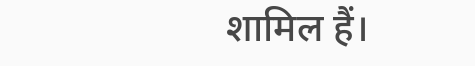शामिल हैं।